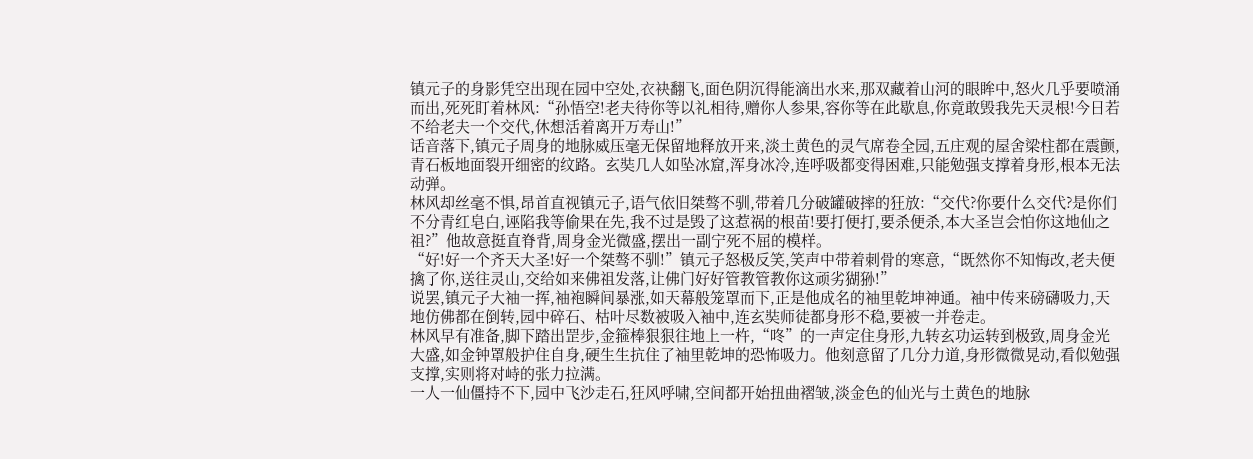镇元子的身影凭空出现在园中空处,衣袂翻飞,面色阴沉得能滴出水来,那双藏着山河的眼眸中,怒火几乎要喷涌而出,死死盯着林风:“孙悟空!老夫待你等以礼相待,赠你人参果,容你等在此歇息,你竟敢毁我先天灵根!今日若不给老夫一个交代,休想活着离开万寿山!”
话音落下,镇元子周身的地脉威压毫无保留地释放开来,淡土黄色的灵气席卷全园,五庄观的屋舍梁柱都在震颤,青石板地面裂开细密的纹路。玄奘几人如坠冰窟,浑身冰冷,连呼吸都变得困难,只能勉强支撑着身形,根本无法动弹。
林风却丝毫不惧,昂首直视镇元子,语气依旧桀骜不驯,带着几分破罐破摔的狂放:“交代?你要什么交代?是你们不分青红皂白,诬陷我等偷果在先,我不过是毁了这惹祸的根苗!要打便打,要杀便杀,本大圣岂会怕你这地仙之祖?”他故意挺直脊背,周身金光微盛,摆出一副宁死不屈的模样。
“好!好一个齐天大圣!好一个桀骜不驯!”镇元子怒极反笑,笑声中带着刺骨的寒意,“既然你不知悔改,老夫便擒了你,送往灵山,交给如来佛祖发落,让佛门好好管教管教你这顽劣猢狲!”
说罢,镇元子大袖一挥,袖袍瞬间暴涨,如天幕般笼罩而下,正是他成名的袖里乾坤神通。袖中传来磅礴吸力,天地仿佛都在倒转,园中碎石、枯叶尽数被吸入袖中,连玄奘师徒都身形不稳,要被一并卷走。
林风早有准备,脚下踏出罡步,金箍棒狠狠往地上一杵,“咚”的一声定住身形,九转玄功运转到极致,周身金光大盛,如金钟罩般护住自身,硬生生抗住了袖里乾坤的恐怖吸力。他刻意留了几分力道,身形微微晃动,看似勉强支撑,实则将对峙的张力拉满。
一人一仙僵持不下,园中飞沙走石,狂风呼啸,空间都开始扭曲褶皱,淡金色的仙光与土黄色的地脉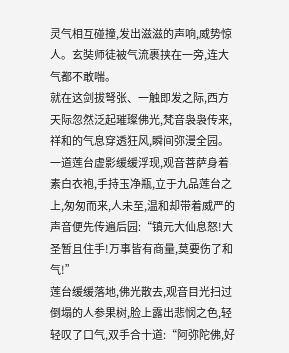灵气相互碰撞,发出滋滋的声响,威势惊人。玄奘师徒被气流裹挟在一旁,连大气都不敢喘。
就在这剑拔弩张、一触即发之际,西方天际忽然泛起璀璨佛光,梵音袅袅传来,祥和的气息穿透狂风,瞬间弥漫全园。一道莲台虚影缓缓浮现,观音菩萨身着素白衣袍,手持玉净瓶,立于九品莲台之上,匆匆而来,人未至,温和却带着威严的声音便先传遍后园:“镇元大仙息怒!大圣暂且住手!万事皆有商量,莫要伤了和气!”
莲台缓缓落地,佛光散去,观音目光扫过倒塌的人参果树,脸上露出悲悯之色,轻轻叹了口气,双手合十道:“阿弥陀佛,好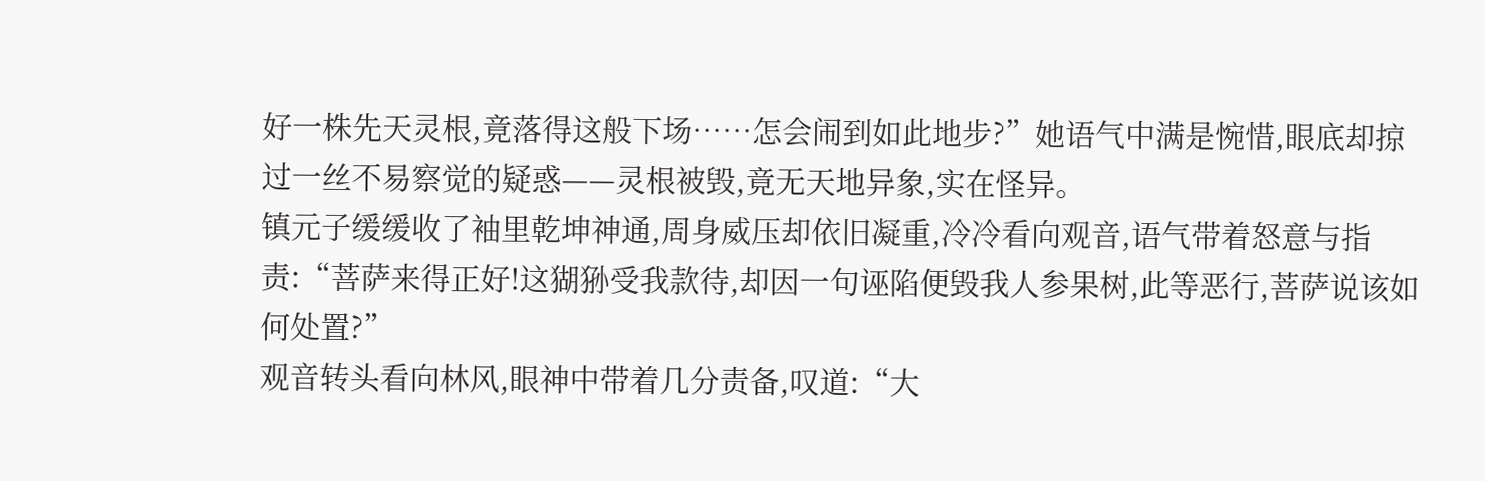好一株先天灵根,竟落得这般下场……怎会闹到如此地步?”她语气中满是惋惜,眼底却掠过一丝不易察觉的疑惑——灵根被毁,竟无天地异象,实在怪异。
镇元子缓缓收了袖里乾坤神通,周身威压却依旧凝重,冷冷看向观音,语气带着怒意与指责:“菩萨来得正好!这猢狲受我款待,却因一句诬陷便毁我人参果树,此等恶行,菩萨说该如何处置?”
观音转头看向林风,眼神中带着几分责备,叹道:“大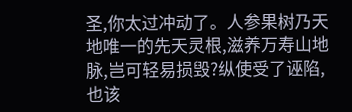圣,你太过冲动了。人参果树乃天地唯一的先天灵根,滋养万寿山地脉,岂可轻易损毁?纵使受了诬陷,也该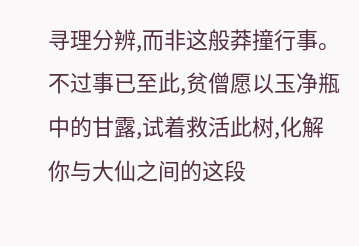寻理分辨,而非这般莽撞行事。不过事已至此,贫僧愿以玉净瓶中的甘露,试着救活此树,化解你与大仙之间的这段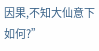因果,不知大仙意下如何?”